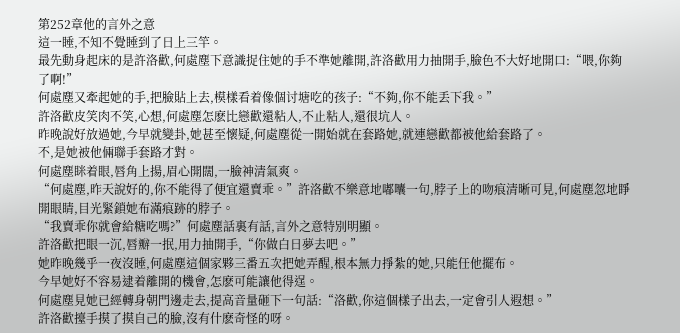第252章他的言外之意
這一睡,不知不覺睡到了日上三竿。
最先動身起床的是許洛歡,何處塵下意識捉住她的手不準她離開,許洛歡用力抽開手,臉色不大好地開口:“喂,你夠了啊!”
何處塵又牽起她的手,把臉貼上去,模樣看着像個讨塘吃的孩子:“不夠,你不能丢下我。”
許洛歡皮笑肉不笑,心想,何處塵怎麽比戀歡還粘人,不止粘人,還很坑人。
昨晚說好放過她,今早就變卦,她甚至懷疑,何處塵從一開始就在套路她,就連戀歡都被他給套路了。
不,是她被他倆聯手套路才對。
何處塵眯着眼,唇角上揚,眉心開闊,一臉神清氣爽。
“何處塵,昨天說好的,你不能得了便宜還賣乖。”許洛歡不樂意地嘟囔一句,脖子上的吻痕清晰可見,何處塵忽地睜開眼睛,目光緊鎖她布滿痕跡的脖子。
“我賣乖你就會給糖吃嗎?”何處塵話裏有話,言外之意特別明顯。
許洛歡把眼一沉,唇瓣一抿,用力抽開手,“你做白日夢去吧。”
她昨晚幾乎一夜沒睡,何處塵這個家夥三番五次把她弄醒,根本無力掙紮的她,只能任他擺布。
今早她好不容易逮着離開的機會,怎麽可能讓他得逞。
何處塵見她已經轉身朝門邊走去,提高音量砸下一句話:“洛歡,你這個樣子出去,一定會引人遐想。”
許洛歡擡手摸了摸自己的臉,沒有什麽奇怪的呀。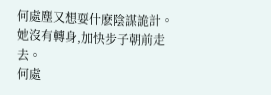何處塵又想耍什麽陰謀詭計。
她沒有轉身,加快步子朝前走去。
何處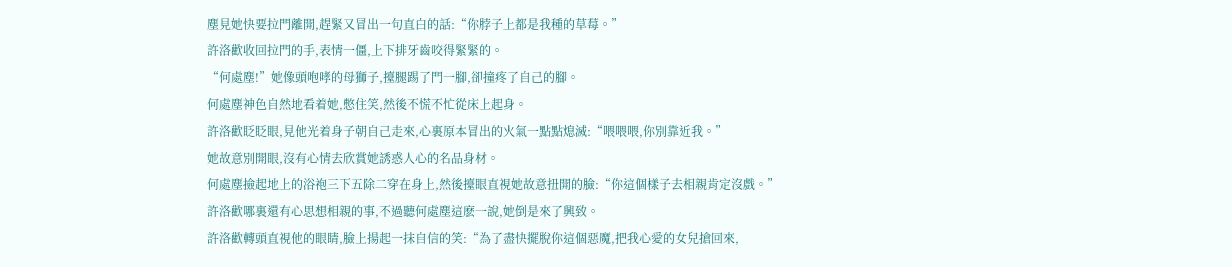塵見她快要拉門離開,趕緊又冒出一句直白的話:“你脖子上都是我種的草莓。”
許洛歡收回拉門的手,表情一僵,上下排牙齒咬得緊緊的。
“何處塵!”她像頭咆哮的母獅子,擡腿踢了門一腳,卻撞疼了自己的腳。
何處塵神色自然地看着她,憋住笑,然後不慌不忙從床上起身。
許洛歡眨眨眼,見他光着身子朝自己走來,心裏原本冒出的火氣一點點熄滅:“喂喂喂,你別靠近我。”
她故意別開眼,沒有心情去欣賞她誘惑人心的名品身材。
何處塵撿起地上的浴袍三下五除二穿在身上,然後擡眼直視她故意扭開的臉:“你這個樣子去相親肯定沒戲。”
許洛歡哪裏還有心思想相親的事,不過聽何處塵這麽一說,她倒是來了興致。
許洛歡轉頭直視他的眼睛,臉上揚起一抹自信的笑:“為了盡快擺脫你這個惡魔,把我心愛的女兒搶回來,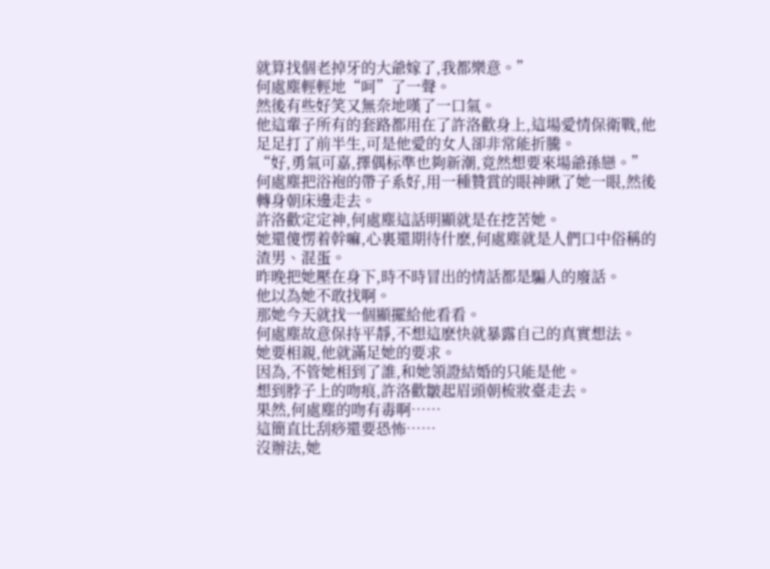就算找個老掉牙的大爺嫁了,我都樂意。”
何處塵輕輕地“呵”了一聲。
然後有些好笑又無奈地嘆了一口氣。
他這輩子所有的套路都用在了許洛歡身上,這場愛情保衛戰,他足足打了前半生,可是他愛的女人卻非常能折騰。
“好,勇氣可嘉,擇偶标準也夠新潮,竟然想要來場爺孫戀。”何處塵把浴袍的帶子系好,用一種贊賞的眼神瞅了她一眼,然後轉身朝床邊走去。
許洛歡定定神,何處塵這話明顯就是在挖苦她。
她還傻愣着幹嘛,心裏還期待什麽,何處塵就是人們口中俗稱的渣男、混蛋。
昨晚把她壓在身下,時不時冒出的情話都是騙人的廢話。
他以為她不敢找啊。
那她今天就找一個顯擺給他看看。
何處塵故意保持平靜,不想這麽快就暴露自己的真實想法。
她要相親,他就滿足她的要求。
因為,不管她相到了誰,和她領證結婚的只能是他。
想到脖子上的吻痕,許洛歡皺起眉頭朝梳妝臺走去。
果然,何處塵的吻有毒啊……
這簡直比刮痧還要恐怖……
沒辦法,她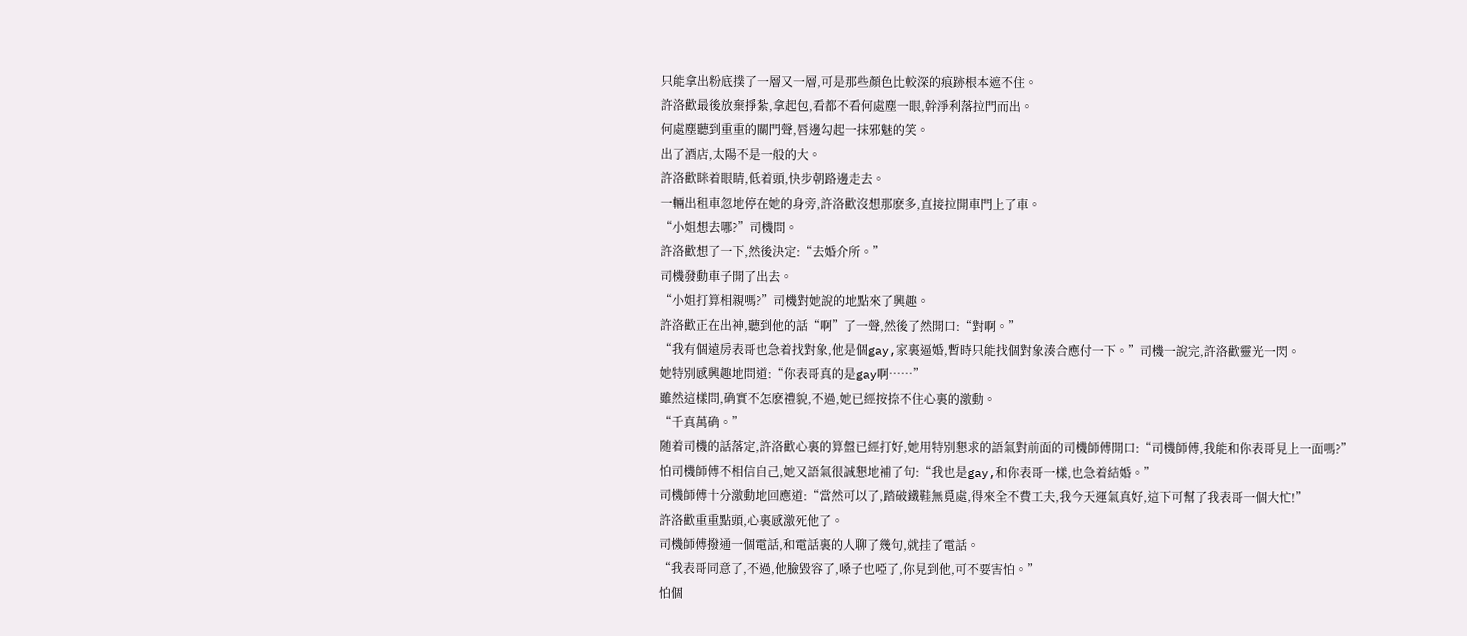只能拿出粉底撲了一層又一層,可是那些顏色比較深的痕跡根本遮不住。
許洛歡最後放棄掙紮,拿起包,看都不看何處塵一眼,幹淨利落拉門而出。
何處塵聽到重重的關門聲,唇邊勾起一抹邪魅的笑。
出了酒店,太陽不是一般的大。
許洛歡眯着眼睛,低着頭,快步朝路邊走去。
一輛出租車忽地停在她的身旁,許洛歡沒想那麽多,直接拉開車門上了車。
“小姐想去哪?”司機問。
許洛歡想了一下,然後決定:“去婚介所。”
司機發動車子開了出去。
“小姐打算相親嗎?”司機對她說的地點來了興趣。
許洛歡正在出神,聽到他的話“啊”了一聲,然後了然開口:“對啊。”
“我有個遠房表哥也急着找對象,他是個gay,家裏逼婚,暫時只能找個對象湊合應付一下。”司機一說完,許洛歡靈光一閃。
她特別感興趣地問道:“你表哥真的是gay啊……”
雖然這樣問,确實不怎麽禮貌,不過,她已經按捺不住心裏的激動。
“千真萬确。”
随着司機的話落定,許洛歡心裏的算盤已經打好,她用特別懇求的語氣對前面的司機師傅開口:“司機師傅,我能和你表哥見上一面嗎?”
怕司機師傅不相信自己,她又語氣很誠懇地補了句:“我也是gay,和你表哥一樣,也急着結婚。”
司機師傅十分激動地回應道:“當然可以了,踏破鐵鞋無覓處,得來全不費工夫,我今天運氣真好,這下可幫了我表哥一個大忙!”
許洛歡重重點頭,心裏感激死他了。
司機師傅撥通一個電話,和電話裏的人聊了幾句,就挂了電話。
“我表哥同意了,不過,他臉毀容了,嗓子也啞了,你見到他,可不要害怕。”
怕個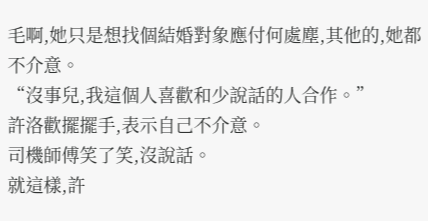毛啊,她只是想找個結婚對象應付何處塵,其他的,她都不介意。
“沒事兒,我這個人喜歡和少說話的人合作。”
許洛歡擺擺手,表示自己不介意。
司機師傅笑了笑,沒說話。
就這樣,許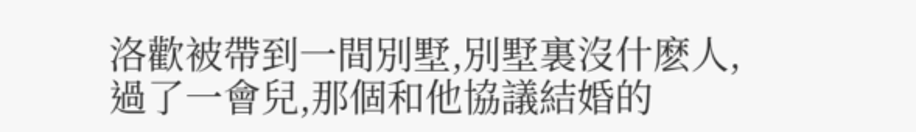洛歡被帶到一間別墅,別墅裏沒什麽人,過了一會兒,那個和他協議結婚的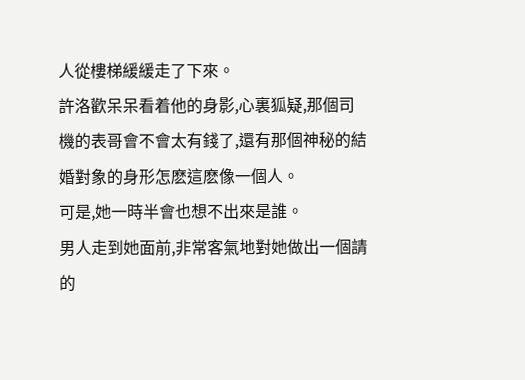人從樓梯緩緩走了下來。
許洛歡呆呆看着他的身影,心裏狐疑,那個司機的表哥會不會太有錢了,還有那個神秘的結婚對象的身形怎麽這麽像一個人。
可是,她一時半會也想不出來是誰。
男人走到她面前,非常客氣地對她做出一個請的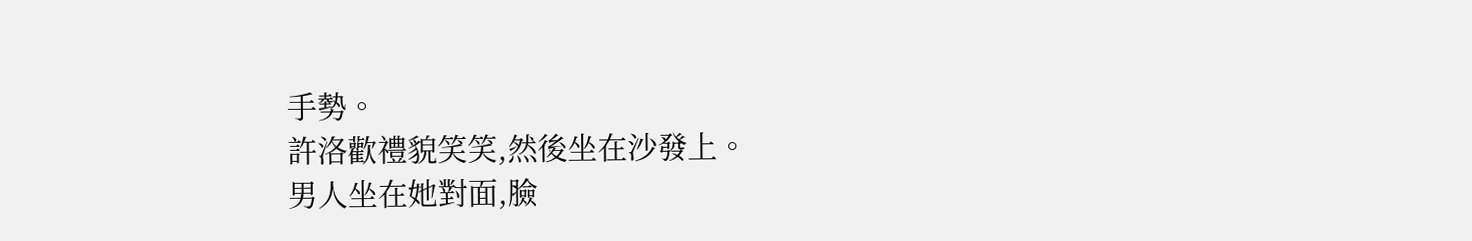手勢。
許洛歡禮貌笑笑,然後坐在沙發上。
男人坐在她對面,臉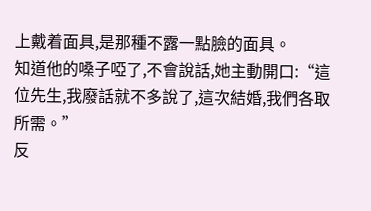上戴着面具,是那種不露一點臉的面具。
知道他的嗓子啞了,不會說話,她主動開口:“這位先生,我廢話就不多說了,這次結婚,我們各取所需。”
反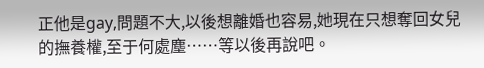正他是gay,問題不大,以後想離婚也容易,她現在只想奪回女兒的撫養權,至于何處塵……等以後再說吧。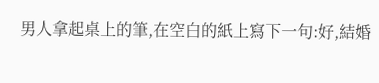男人拿起桌上的筆,在空白的紙上寫下一句:好,結婚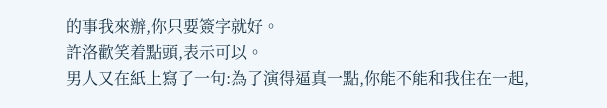的事我來辦,你只要簽字就好。
許洛歡笑着點頭,表示可以。
男人又在紙上寫了一句:為了演得逼真一點,你能不能和我住在一起,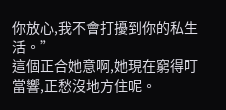你放心,我不會打擾到你的私生活。”
這個正合她意啊,她現在窮得叮當響,正愁沒地方住呢。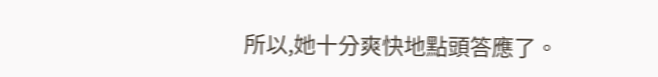所以,她十分爽快地點頭答應了。